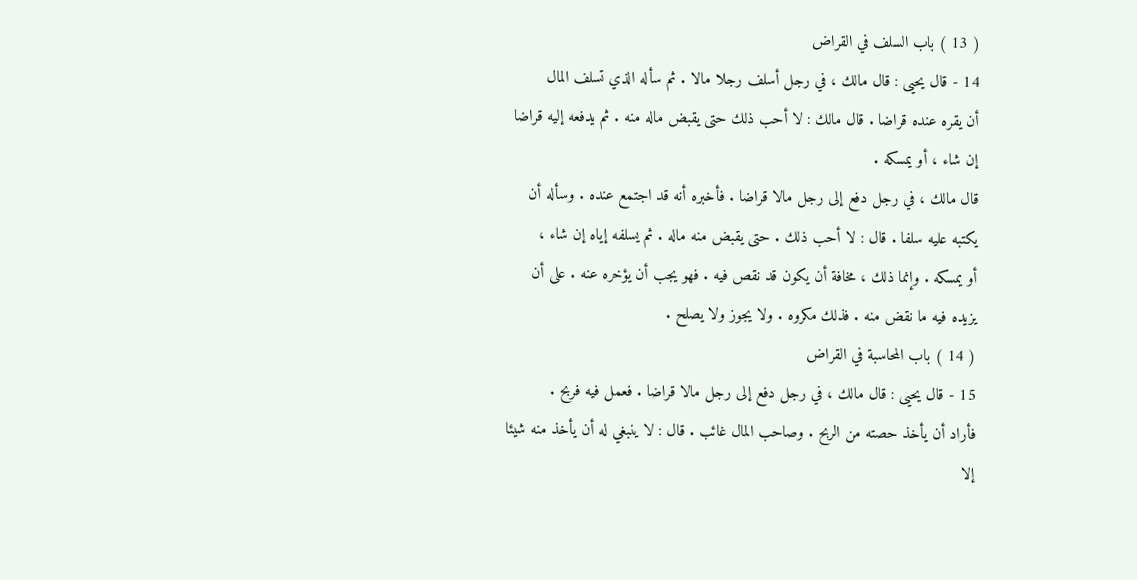( 13 ) باب السلف في القراض
14 - قال يحيى : قال مالك ، في رجل أسلف رجلا مالا . ثم سأله الذي تسلف المال
أن يقره عنده قراضا . قال مالك : لا أحب ذلك حتى يقبض ماله منه . ثم يدفعه إليه قراضا
إن شاء ، أو يمسكه .
قال مالك ، في رجل دفع إلى رجل مالا قراضا . فأخبره أنه قد اجتمع عنده . وسأله أن
يكتبه عليه سلفا . قال : لا أحب ذلك . حتى يقبض منه ماله . ثم يسلفه إياه إن شاء ،
أو يمسكه . وإنما ذلك ، مخافة أن يكون قد نقص فيه . فهو يجب أن يؤخره عنه . على أن
يزيده فيه ما نقض منه . فذلك مكروه . ولا يجوز ولا يصلح .
( 14 ) باب المحاسبة في القراض
15 - قال يحيى : قال مالك ، في رجل دفع إلى رجل مالا قراضا . فعمل فيه فربح .
فأراد أن يأخذ حصته من الربح . وصاحب المال غائب . قال : لا ينبغي له أن يأخذ منه شيئا
إلا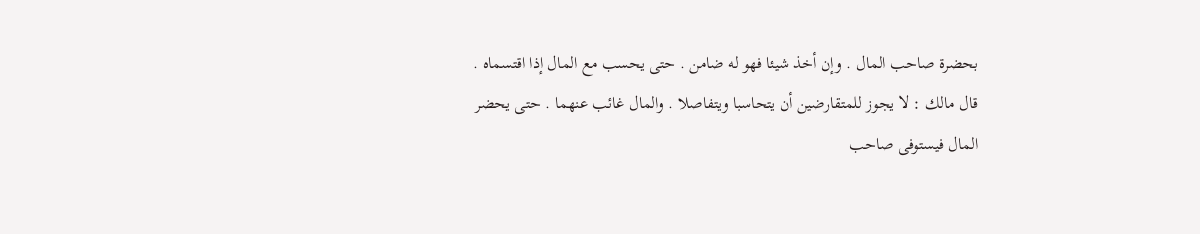بحضرة صاحب المال . وإن أخذ شيئا فهو له ضامن . حتى يحسب مع المال إذا اقتسماه .
قال مالك : لا يجوز للمتقارضين أن يتحاسبا ويتفاصلا . والمال غائب عنهما . حتى يحضر
المال فيستوفى صاحب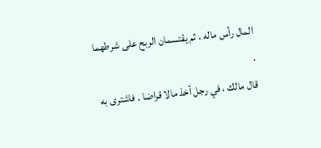المال رأس ماله . ثم يقتسمان الربح على شرطهما .
قال مالك ، في رجل أخذ مالا قراضا . فاشترى به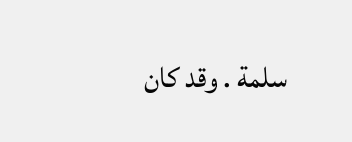سلمة . وقد كان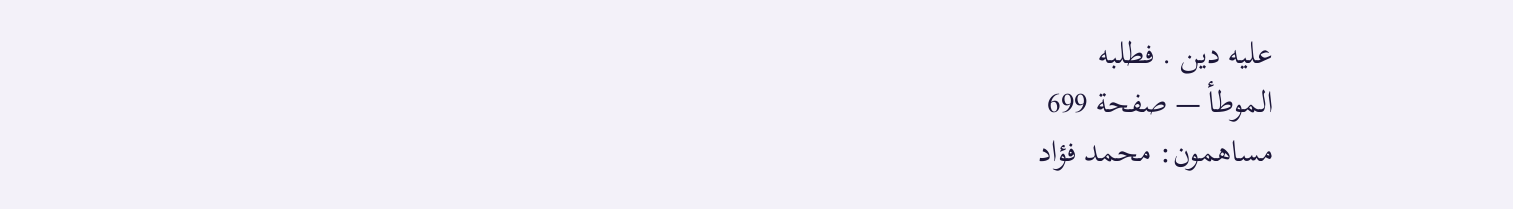عليه دين . فطلبه
الموطأ — صفحة 699
مساهمون: محمد فؤاد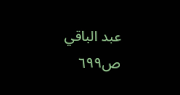عبد الباقي
ص٦٩٩